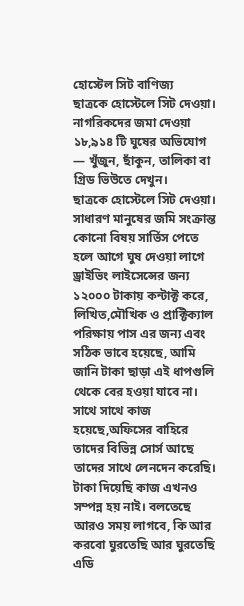হোস্টেল সিট বাণিজ্য
ছাত্রকে হোস্টেলে সিট দেওয়া।
নাগরিকদের জমা দেওয়া ১৮,৯১৪ টি ঘুষের অভিযোগ — খুঁজুন, ছাঁকুন, তালিকা বা গ্রিড ভিউতে দেখুন।
ছাত্রকে হোস্টেলে সিট দেওয়া।
সাধারণ মানুষের জমি সংক্রান্ত কোনো বিষয় সার্ভিস পেতে হলে আগে ঘুষ দেওয়া লাগে
ড্রাইভিং লাইসেন্সের জন্য ১২০০০ টাকায় কন্টাক্ট করে, লিখিত,মৌখিক ও প্রাক্টিক্যাল পরিক্ষায় পাস এর জন্য এবং সঠিক ভাবে হয়েছে, আমি জানি টাকা ছাড়া এই ধাপগুলি থেকে বের হওয়া যাবে না। সাথে সাথে কাজ হয়েছে,অফিসের বাহিরে তাদের বিভিন্ন সোর্স আছে তাদের সাথে লেনদেন করেছি।
টাকা দিয়েছি কাজ এখনও সম্পন্ন হয় নাই। বলতেছে আরও সময় লাগবে, কি আর করবো ঘুরতেছি আর ঘুরতেছি
এডি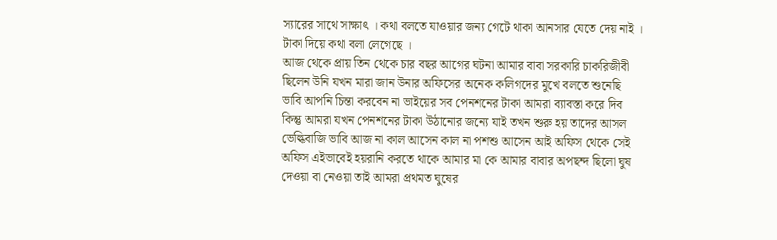স্যারের সাথে সাক্ষাৎ । কথা বলতে যাওয়ার জন্য গেটে থাকা আনসার যেতে দেয় নাই । টাকা দিয়ে কথা বলা লেগেছে ।
আজ থেকে প্রায় তিন থেকে চার বছর আগের ঘটনা আমার বাবা সরকারি চাকরিজীবী ছিলেন উনি যখন মারা জান উনার অফিসের অনেক কলিগদের মুখে বলতে শুনেছি ভাবি আপনি চিন্তা করবেন না ভাইয়ের সব পেনশনের টাকা আমরা ব্যাবস্তা করে দিব কিন্তু আমরা যখন পেনশনের টাকা উঠানোর জন্যে যাই তখন শুরু হয় তাদের আসল ভেল্কিবাজি ভাবি আজ না কাল আসেন কাল না পশশু আসেন আই অফিস থেকে সেই অফিস এইভাবেই হয়রানি করতে থাকে আমার মা কে আমার বাবার অপছন্দ ছিলো ঘুষ দেওয়া বা নেওয়া তাই আমরা প্রথমত ঘুষের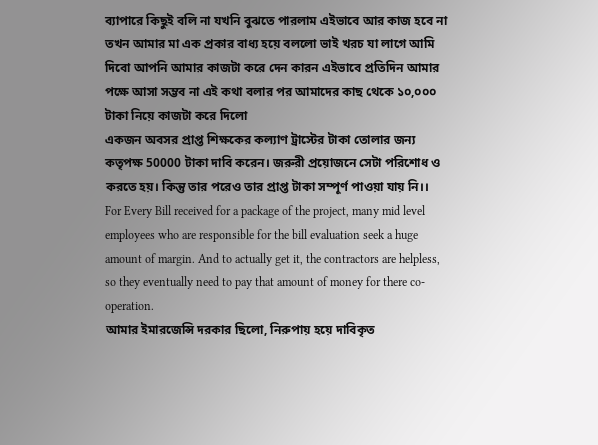ব্যাপারে কিছুই বলি না যখনি বুঝতে পারলাম এইভাবে আর কাজ হবে না তখন আমার মা এক প্রকার বাধ্য হয়ে বললো ভাই খরচ যা লাগে আমি দিবো আপনি আমার কাজটা করে দেন কারন এইভাবে প্রতিদিন আমার পক্ষে আসা সম্ভব না এই কথা বলার পর আমাদের কাছ থেকে ১০,০০০ টাকা নিয়ে কাজটা করে দিলো
একজন অবসর প্রাপ্ত শিক্ষকের কল্যাণ ট্রাস্টের টাকা তোলার জন্য কতৃপক্ষ 50000 টাকা দাবি করেন। জরুরী প্রয়োজনে সেটা পরিশোধ ও করতে হয়। কিন্তু তার পরেও তার প্রাপ্ত টাকা সম্পূর্ণ পাওয়া যায় নি।।
For Every Bill received for a package of the project, many mid level employees who are responsible for the bill evaluation seek a huge amount of margin. And to actually get it, the contractors are helpless, so they eventually need to pay that amount of money for there co-operation.
আমার ইমারজেন্সি দরকার ছিলো, নিরুপায় হয়ে দাবিকৃত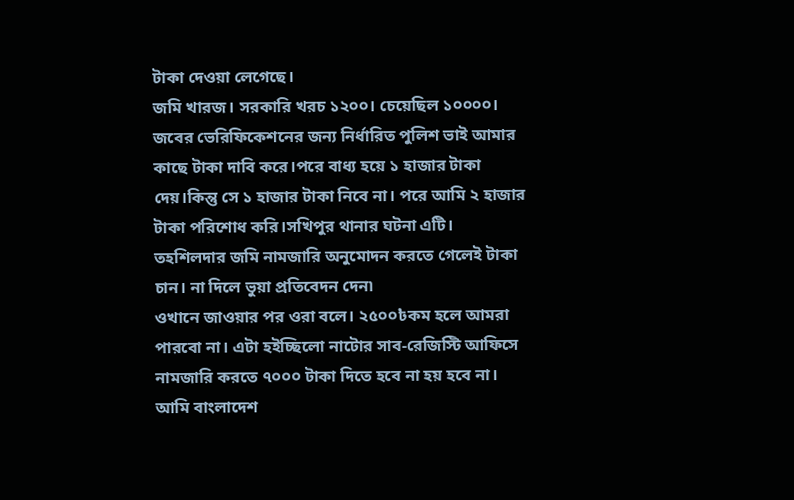টাকা দেওয়া লেগেছে।
জমি খারজ। সরকারি খরচ ১২০০। চেয়েছিল ১০০০০।
জবের ভেরিফিকেশনের জন্য নির্ধারিত পুলিশ ভাই আমার কাছে টাকা দাবি করে।পরে বাধ্য হয়ে ১ হাজার টাকা দেয়।কিন্তু সে ১ হাজার টাকা নিবে না। পরে আমি ২ হাজার টাকা পরিশোধ করি।সখিপুর থানার ঘটনা এটি।
তহশিলদার জমি নামজারি অনুমোদন করতে গেলেই টাকা চান। না দিলে ভুয়া প্রতিবেদন দেন৷
ওখানে জাওয়ার পর ওরা বলে। ২৫০০৳কম হলে আমরা পারবো না। এটা হইচ্ছিলো নাটোর সাব-রেজিস্টি আফিসে
নামজারি করতে ৭০০০ টাকা দিতে হবে না হয় হবে না।
আমি বাংলাদেশ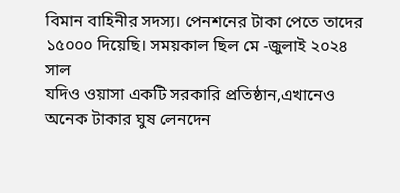বিমান বাহিনীর সদস্য। পেনশনের টাকা পেতে তাদের ১৫০০০ দিয়েছি। সময়কাল ছিল মে -জুলাই ২০২৪ সাল
যদিও ওয়াসা একটি সরকারি প্রতিষ্ঠান,এখানেও অনেক টাকার ঘুষ লেনদেন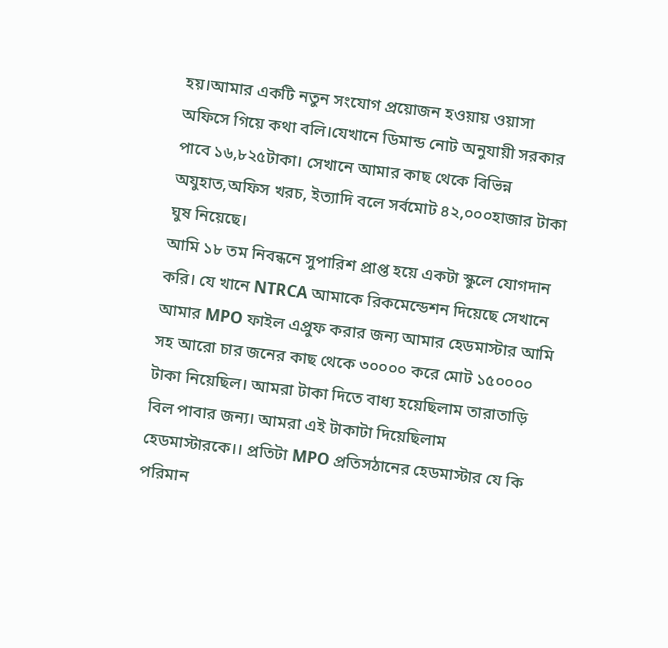হয়।আমার একটি নতুন সংযোগ প্রয়োজন হওয়ায় ওয়াসা অফিসে গিয়ে কথা বলি।যেখানে ডিমান্ড নোট অনুযায়ী সরকার পাবে ১৬,৮২৫টাকা। সেখানে আমার কাছ থেকে বিভিন্ন অযুহাত,অফিস খরচ, ইত্যাদি বলে সর্বমোট ৪২,০০০হাজার টাকা ঘুষ নিয়েছে।
আমি ১৮ তম নিবন্ধনে সুপারিশ প্রাপ্ত হয়ে একটা স্কুলে যোগদান করি। যে খানে NTRCA আমাকে রিকমেন্ডেশন দিয়েছে সেখানে আমার MPO ফাইল এপ্রুফ করার জন্য আমার হেডমাস্টার আমি সহ আরো চার জনের কাছ থেকে ৩০০০০ করে মোট ১৫০০০০ টাকা নিয়েছিল। আমরা টাকা দিতে বাধ্য হয়েছিলাম তারাতাড়ি বিল পাবার জন্য। আমরা এই টাকাটা দিয়েছিলাম হেডমাস্টারকে।। প্রতিটা MPO প্রতিসঠানের হেডমাস্টার যে কি পরিমান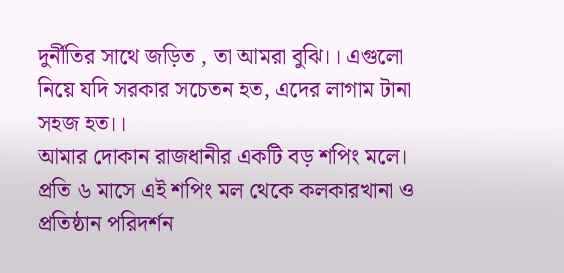দুর্নীতির সাথে জড়িত , তা আমরা বুঝি।। এগুলো নিয়ে যদি সরকার সচেতন হত, এদের লাগাম টানা সহজ হত।।
আমার দোকান রাজধানীর একটি বড় শপিং মলে। প্রতি ৬ মাসে এই শপিং মল থেকে কলকারখানা ও প্রতিষ্ঠান পরিদর্শন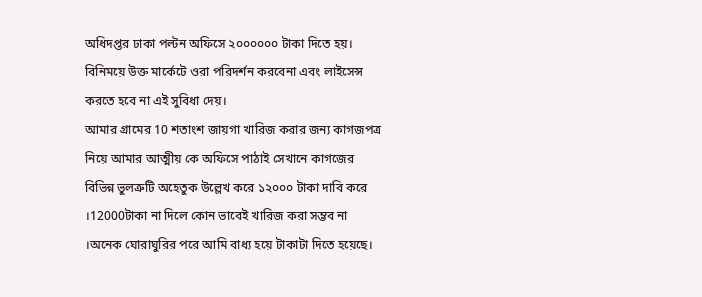অধিদপ্তর ঢাকা পল্টন অফিসে ২০০০০০০ টাকা দিতে হয়। বিনিময়ে উক্ত মার্কেটে ওরা পরিদর্শন করবেনা এবং লাইসেন্স করতে হবে না এই সুবিধা দেয়।
আমার গ্রামের 10 শতাংশ জায়গা খারিজ করার জন্য কাগজপত্র নিয়ে আমার আত্মীয় কে অফিসে পাঠাই সেখানে কাগজের বিভিন্ন ভুলত্রুটি অহেতুক উল্লেখ করে ১২০০০ টাকা দাবি করে ।12000টাকা না দিলে কোন ভাবেই খারিজ করা সম্ভব না ।অনেক ঘোরাঘুরির পরে আমি বাধ্য হয়ে টাকাটা দিতে হয়েছে।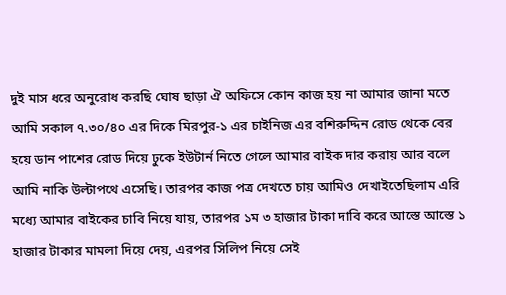দুই মাস ধরে অনুরোধ করছি ঘোষ ছাড়া ঐ অফিসে কোন কাজ হয় না আমার জানা মতে
আমি সকাল ৭.৩০/৪০ এর দিকে মিরপুর-১ এর চাইনিজ এর বশিরুদ্দিন রোড থেকে বের হয়ে ডান পাশের রোড দিয়ে ঢুকে ইউটার্ন নিতে গেলে আমার বাইক দার করায় আর বলে আমি নাকি উল্টাপথে এসেছি। তারপর কাজ পত্র দেখতে চায় আমিও দেখাইতেছিলাম এরি মধ্যে আমার বাইকের চাবি নিয়ে যায়, তারপর ১ম ৩ হাজার টাকা দাবি করে আস্তে আস্তে ১ হাজার টাকার মামলা দিয়ে দেয়, এরপর সিলিপ নিয়ে সেই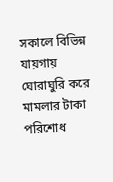সকালে বিভিন্ন যায়গায় ঘোরাঘুরি করে মামলার টাকা পরিশোধ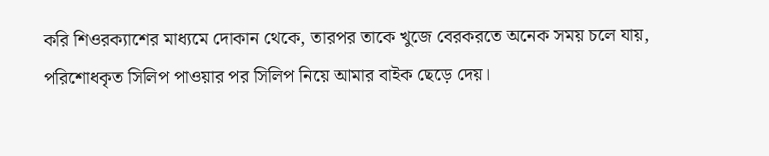করি শিওরক্যাশের মাধ্যমে দোকান থেকে, তারপর তাকে খুজে বেরকরতে অনেক সময় চলে যায়, পরিশোধকৃত সিলিপ পাওয়ার পর সিলিপ নিয়ে আমার বাইক ছেড়ে দেয়।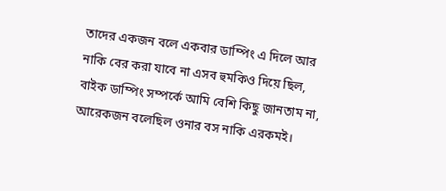তাদের একজন বলে একবার ডাম্পিং এ দিলে আর নাকি বের করা যাবে না এসব হুমকিও দিয়ে ছিল, বাইক ডাম্পিং সম্পর্কে আমি বেশি কিছু জানতাম না, আরেকজন বলেছিল ওনার বস নাকি এরকমই।